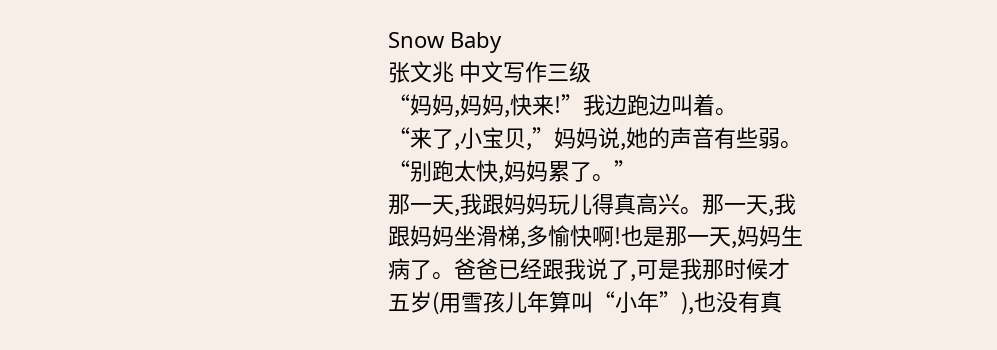Snow Baby
张文兆 中文写作三级
“妈妈,妈妈,快来!”我边跑边叫着。
“来了,小宝贝,”妈妈说,她的声音有些弱。“别跑太快,妈妈累了。”
那一天,我跟妈妈玩儿得真高兴。那一天,我跟妈妈坐滑梯,多愉快啊!也是那一天,妈妈生病了。爸爸已经跟我说了,可是我那时候才五岁(用雪孩儿年算叫“小年”),也没有真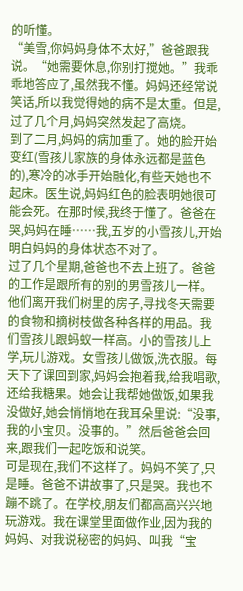的听懂。
“美雪,你妈妈身体不太好,”爸爸跟我说。“她需要休息,你别打搅她。”我乖乖地答应了,虽然我不懂。妈妈还经常说笑话,所以我觉得她的病不是太重。但是,过了几个月,妈妈突然发起了高烧。
到了二月,妈妈的病加重了。她的脸开始变红(雪孩儿家族的身体永远都是蓝色的),寒冷的冰手开始融化,有些天她也不起床。医生说,妈妈红色的脸表明她很可能会死。在那时候,我终于懂了。爸爸在哭,妈妈在睡……我,五岁的小雪孩儿,开始明白妈妈的身体状态不对了。
过了几个星期,爸爸也不去上班了。爸爸的工作是跟所有的别的男雪孩儿一样。他们离开我们树里的房子,寻找冬天需要的食物和摘树枝做各种各样的用品。我们雪孩儿跟蚂蚁一样高。小的雪孩儿上学,玩儿游戏。女雪孩儿做饭,洗衣服。每天下了课回到家,妈妈会抱着我,给我唱歌,还给我糖果。她会让我帮她做饭,如果我没做好,她会悄悄地在我耳朵里说:“没事,我的小宝贝。没事的。”然后爸爸会回来,跟我们一起吃饭和说笑。
可是现在,我们不这样了。妈妈不笑了,只是睡。爸爸不讲故事了,只是哭。我也不蹦不跳了。在学校,朋友们都高高兴兴地玩游戏。我在课堂里面做作业,因为我的妈妈、对我说秘密的妈妈、叫我“宝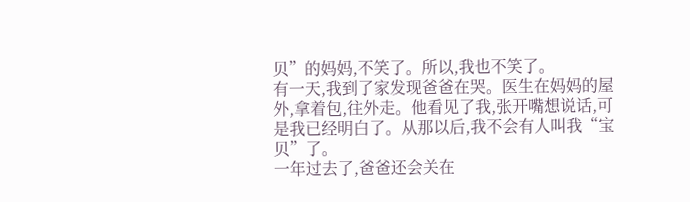贝”的妈妈,不笑了。所以,我也不笑了。
有一天,我到了家发现爸爸在哭。医生在妈妈的屋外,拿着包,往外走。他看见了我,张开嘴想说话,可是我已经明白了。从那以后,我不会有人叫我“宝贝”了。
一年过去了,爸爸还会关在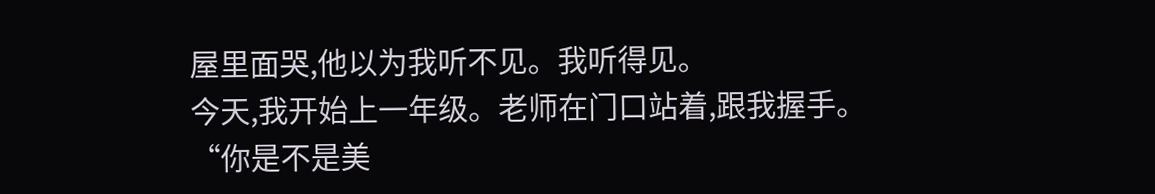屋里面哭,他以为我听不见。我听得见。
今天,我开始上一年级。老师在门口站着,跟我握手。
“你是不是美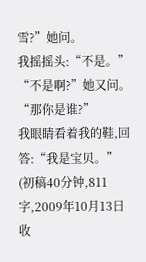雪?”她问。
我摇摇头:“不是。”
“不是啊?”她又问。“那你是谁?”
我眼睛看着我的鞋,回答:“我是宝贝。”
(初稿40分钟,811字,2009年10月13日收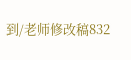到/老师修改稿832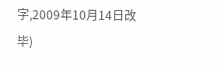字,2009年10月14日改毕)